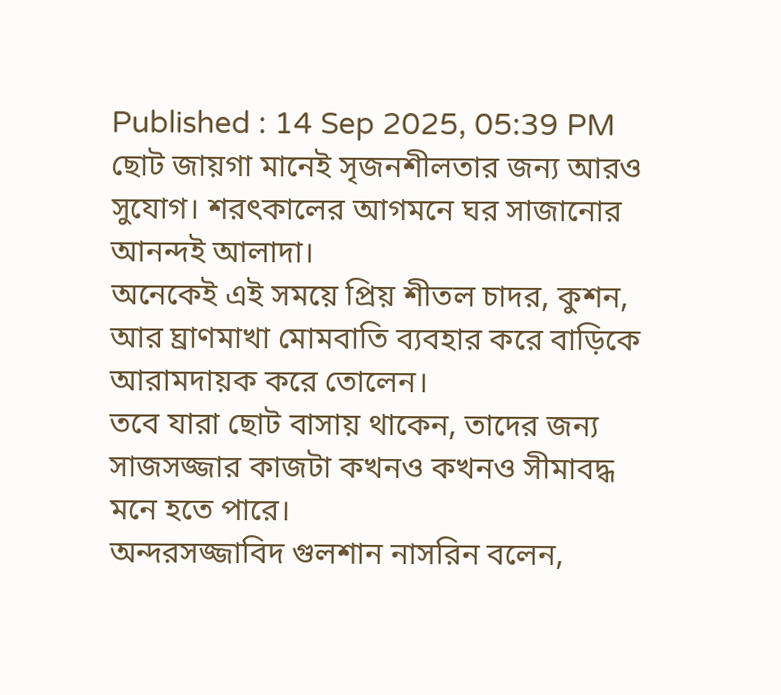Published : 14 Sep 2025, 05:39 PM
ছোট জায়গা মানেই সৃজনশীলতার জন্য আরও সুযোগ। শরৎকালের আগমনে ঘর সাজানোর আনন্দই আলাদা।
অনেকেই এই সময়ে প্রিয় শীতল চাদর, কুশন, আর ঘ্রাণমাখা মোমবাতি ব্যবহার করে বাড়িকে আরামদায়ক করে তোলেন।
তবে যারা ছোট বাসায় থাকেন, তাদের জন্য সাজসজ্জার কাজটা কখনও কখনও সীমাবদ্ধ মনে হতে পারে।
অন্দরসজ্জাবিদ গুলশান নাসরিন বলেন,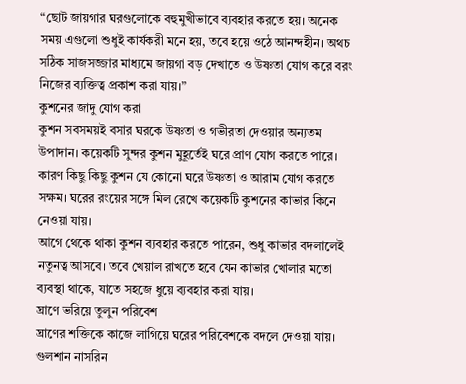“ছোট জায়গার ঘরগুলোকে বহুমুখীভাবে ব্যবহার করতে হয়। অনেক সময় এগুলো শুধুই কার্যকরী মনে হয়, তবে হয়ে ওঠে আনন্দহীন। অথচ সঠিক সাজসজ্জার মাধ্যমে জায়গা বড় দেখাতে ও উষ্ণতা যোগ করে বরং নিজের ব্যক্তিত্ব প্রকাশ করা যায়।”
কুশনের জাদু যোগ করা
কুশন সবসময়ই বসার ঘরকে উষ্ণতা ও গভীরতা দেওয়ার অন্যতম উপাদান। কয়েকটি সুন্দর কুশন মুহূর্তেই ঘরে প্রাণ যোগ করতে পারে।
কারণ কিছু কিছু কুশন যে কোনো ঘরে উষ্ণতা ও আরাম যোগ করতে সক্ষম। ঘরের রংয়ের সঙ্গে মিল রেখে কয়েকটি কুশনের কাভার কিনে নেওয়া যায়।
আগে থেকে থাকা কুশন ব্যবহার করতে পারেন, শুধু কাভার বদলালেই নতুনত্ব আসবে। তবে খেয়াল রাখতে হবে যেন কাভার খোলার মতো ব্যবস্থা থাকে, যাতে সহজে ধুয়ে ব্যবহার করা যায়।
ঘ্রাণে ভরিয়ে তুলুন পরিবেশ
ঘ্রাণের শক্তিকে কাজে লাগিয়ে ঘরের পরিবেশকে বদলে দেওয়া যায়।
গুলশান নাসরিন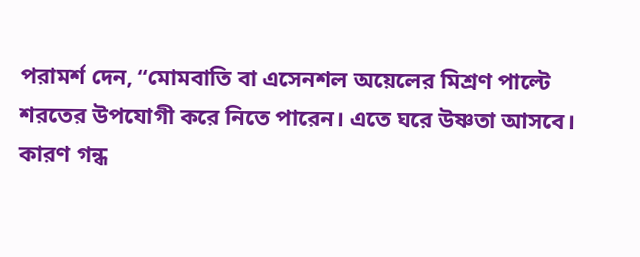পরামর্শ দেন, “মোমবাতি বা এসেনশল অয়েলের মিশ্রণ পাল্টে শরতের উপযোগী করে নিতে পারেন। এতে ঘরে উষ্ণতা আসবে। কারণ গন্ধ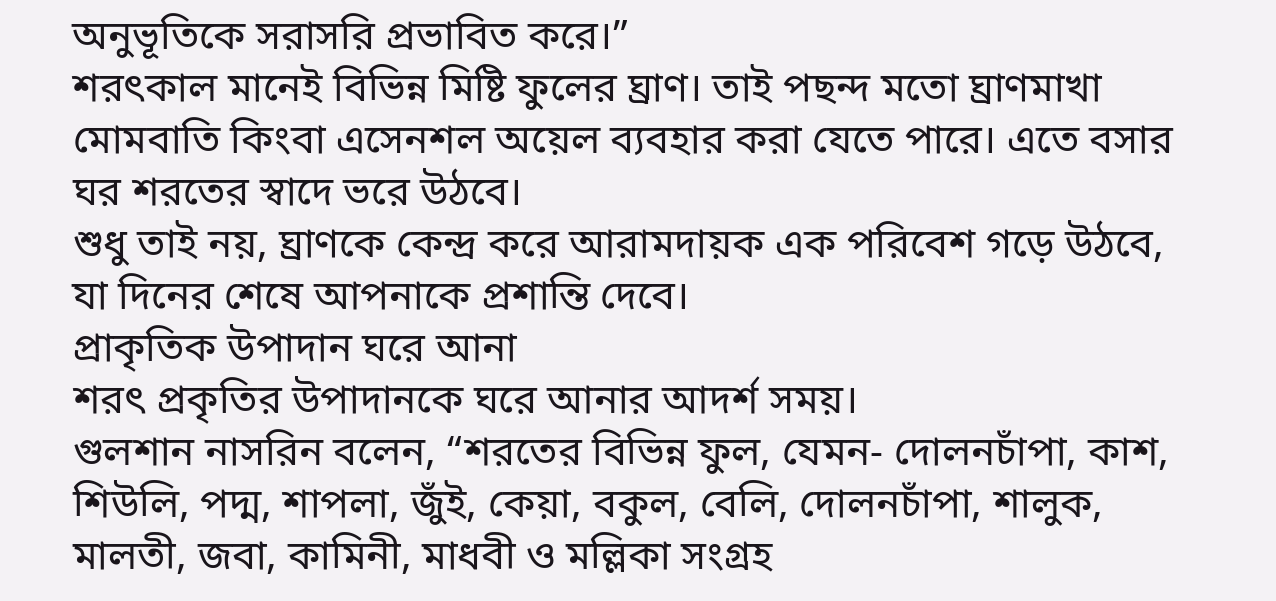অনুভূতিকে সরাসরি প্রভাবিত করে।”
শরৎকাল মানেই বিভিন্ন মিষ্টি ফুলের ঘ্রাণ। তাই পছন্দ মতো ঘ্রাণমাখা মোমবাতি কিংবা এসেনশল অয়েল ব্যবহার করা যেতে পারে। এতে বসার ঘর শরতের স্বাদে ভরে উঠবে।
শুধু তাই নয়, ঘ্রাণকে কেন্দ্র করে আরামদায়ক এক পরিবেশ গড়ে উঠবে, যা দিনের শেষে আপনাকে প্রশান্তি দেবে।
প্রাকৃতিক উপাদান ঘরে আনা
শরৎ প্রকৃতির উপাদানকে ঘরে আনার আদর্শ সময়।
গুলশান নাসরিন বলেন, “শরতের বিভিন্ন ফুল, যেমন- দোলনচাঁপা, কাশ, শিউলি, পদ্ম, শাপলা, জুঁই, কেয়া, বকুল, বেলি, দোলনচাঁপা, শালুক, মালতী, জবা, কামিনী, মাধবী ও মল্লিকা সংগ্রহ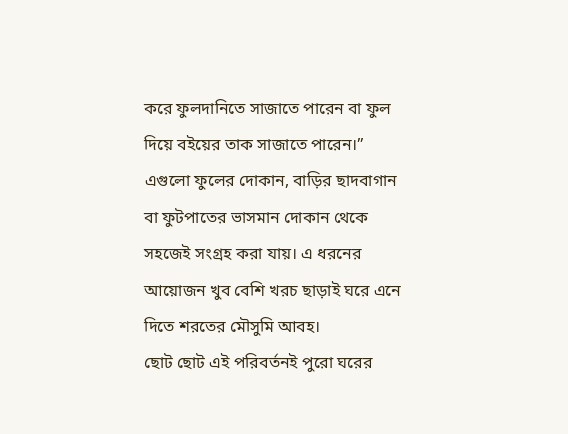করে ফুলদানিতে সাজাতে পারেন বা ফুল দিয়ে বইয়ের তাক সাজাতে পারেন।”
এগুলো ফুলের দোকান, বাড়ির ছাদবাগান বা ফুটপাতের ভাসমান দোকান থেকে সহজেই সংগ্রহ করা যায়। এ ধরনের আয়োজন খুব বেশি খরচ ছাড়াই ঘরে এনে দিতে শরতের মৌসুমি আবহ।
ছোট ছোট এই পরিবর্তনই পুরো ঘরের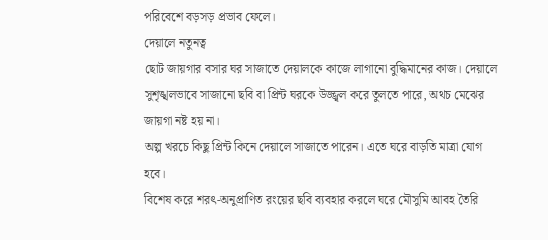পরিবেশে বড়সড় প্রভাব ফেলে।
দেয়ালে নতুনত্ব
ছোট জায়গার বসার ঘর সাজাতে দেয়ালকে কাজে লাগানো বুদ্ধিমানের কাজ। দেয়ালে সুশৃঙ্খলভাবে সাজানো ছবি বা প্রিন্ট ঘরকে উজ্জ্বল করে তুলতে পারে, অথচ মেঝের জায়গা নষ্ট হয় না।
অল্প খরচে কিছু প্রিন্ট কিনে দেয়ালে সাজাতে পারেন। এতে ঘরে বাড়তি মাত্রা যোগ হবে।
বিশেষ করে শরৎ-অনুপ্রাণিত রংয়ের ছবি ব্যবহার করলে ঘরে মৌসুমি আবহ তৈরি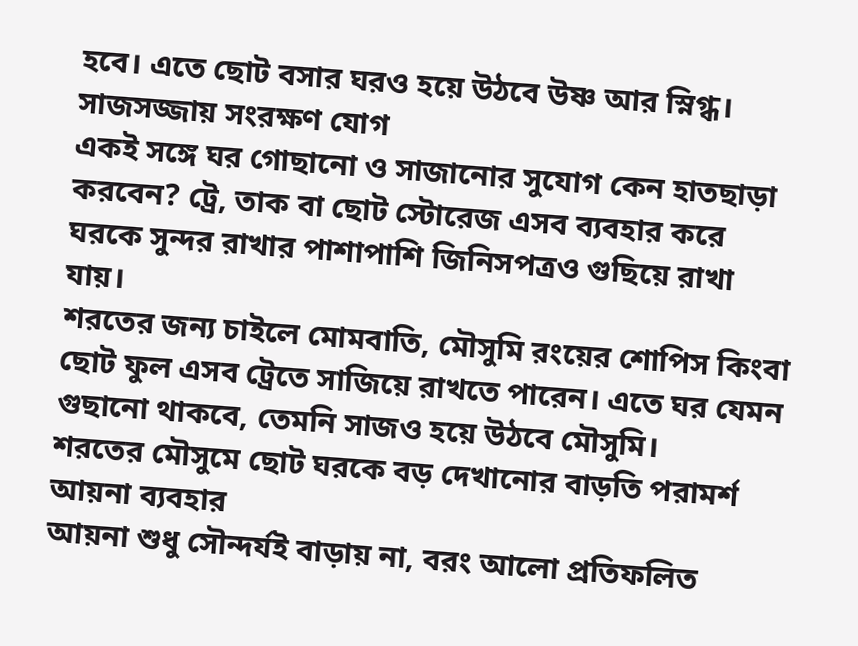হবে। এতে ছোট বসার ঘরও হয়ে উঠবে উষ্ণ আর স্নিগ্ধ।
সাজসজ্জায় সংরক্ষণ যোগ
একই সঙ্গে ঘর গোছানো ও সাজানোর সুযোগ কেন হাতছাড়া করবেন? ট্রে, তাক বা ছোট স্টোরেজ এসব ব্যবহার করে ঘরকে সুন্দর রাখার পাশাপাশি জিনিসপত্রও গুছিয়ে রাখা যায়।
শরতের জন্য চাইলে মোমবাতি, মৌসুমি রংয়ের শোপিস কিংবা ছোট ফুল এসব ট্রেতে সাজিয়ে রাখতে পারেন। এতে ঘর যেমন গুছানো থাকবে, তেমনি সাজও হয়ে উঠবে মৌসুমি।
শরতের মৌসুমে ছোট ঘরকে বড় দেখানোর বাড়তি পরামর্শ
আয়না ব্যবহার
আয়না শুধু সৌন্দর্যই বাড়ায় না, বরং আলো প্রতিফলিত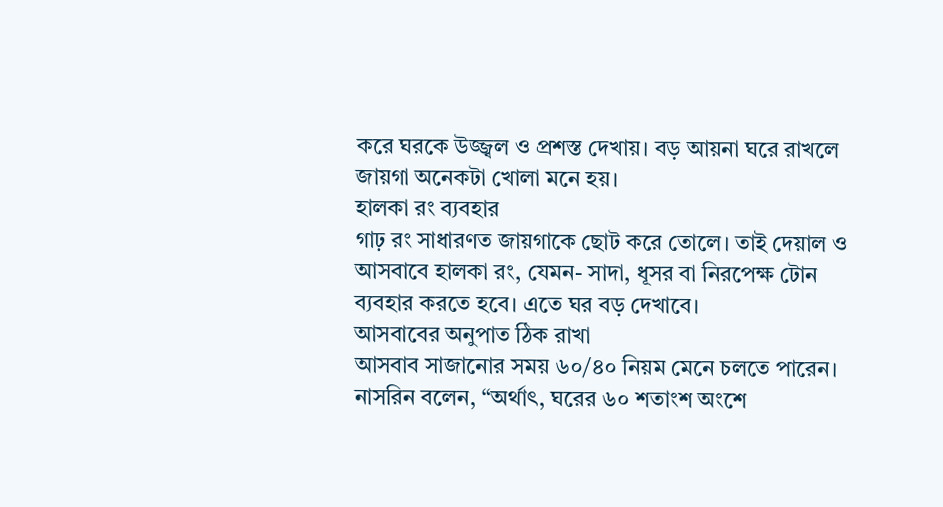করে ঘরকে উজ্জ্বল ও প্রশস্ত দেখায়। বড় আয়না ঘরে রাখলে জায়গা অনেকটা খোলা মনে হয়।
হালকা রং ব্যবহার
গাঢ় রং সাধারণত জায়গাকে ছোট করে তোলে। তাই দেয়াল ও আসবাবে হালকা রং, যেমন- সাদা, ধূসর বা নিরপেক্ষ টোন ব্যবহার করতে হবে। এতে ঘর বড় দেখাবে।
আসবাবের অনুপাত ঠিক রাখা
আসবাব সাজানোর সময় ৬০/৪০ নিয়ম মেনে চলতে পারেন।
নাসরিন বলেন, “অর্থাৎ, ঘরের ৬০ শতাংশ অংশে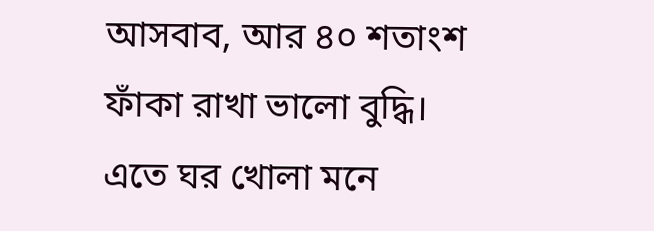আসবাব, আর ৪০ শতাংশ ফাঁকা রাখা ভালো বুদ্ধি। এতে ঘর খোলা মনে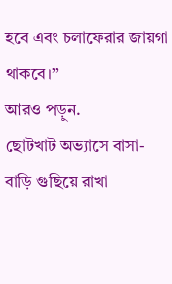হবে এবং চলাফেরার জায়গা থাকবে।”
আরও পড়ুন.
ছোটখাট অভ্যাসে বাসা-বাড়ি গুছিয়ে রাখা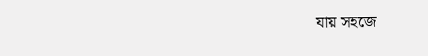যায় সহজে